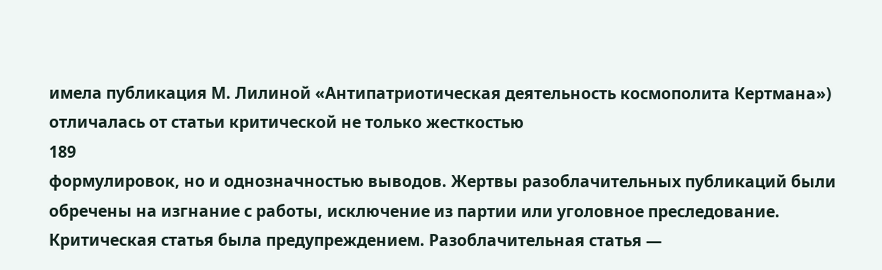имела публикация М. Лилиной «Антипатриотическая деятельность космополита Кертмана») отличалась от статьи критической не только жесткостью
189
формулировок, но и однозначностью выводов. Жертвы разоблачительных публикаций были обречены на изгнание с работы, исключение из партии или уголовное преследование. Критическая статья была предупреждением. Разоблачительная статья —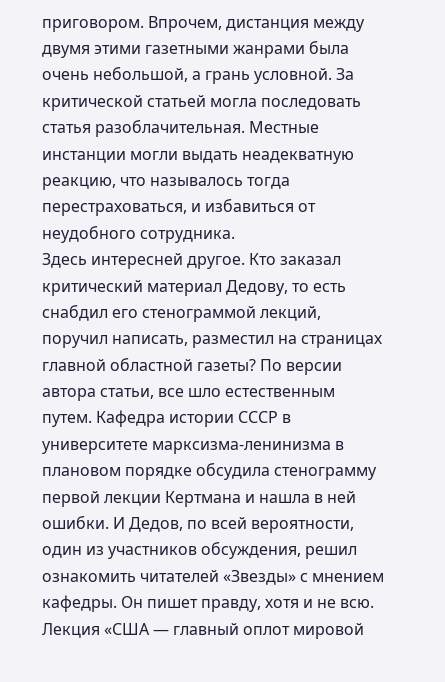приговором. Впрочем, дистанция между двумя этими газетными жанрами была очень небольшой, а грань условной. За критической статьей могла последовать статья разоблачительная. Местные инстанции могли выдать неадекватную реакцию, что называлось тогда перестраховаться, и избавиться от неудобного сотрудника.
Здесь интересней другое. Кто заказал критический материал Дедову, то есть снабдил его стенограммой лекций, поручил написать, разместил на страницах главной областной газеты? По версии автора статьи, все шло естественным путем. Кафедра истории СССР в университете марксизма-ленинизма в плановом порядке обсудила стенограмму первой лекции Кертмана и нашла в ней ошибки. И Дедов, по всей вероятности, один из участников обсуждения, решил ознакомить читателей «Звезды» с мнением кафедры. Он пишет правду, хотя и не всю. Лекция «США — главный оплот мировой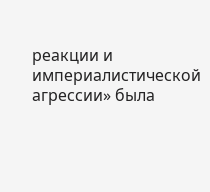реакции и империалистической агрессии» была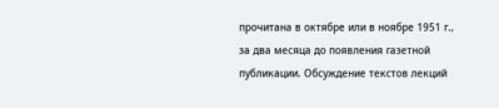прочитана в октябре или в ноябре 1951 г., за два месяца до появления газетной публикации. Обсуждение текстов лекций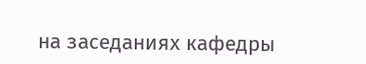на заседаниях кафедры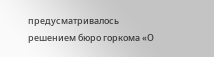предусматривалось решением бюро горкома «О